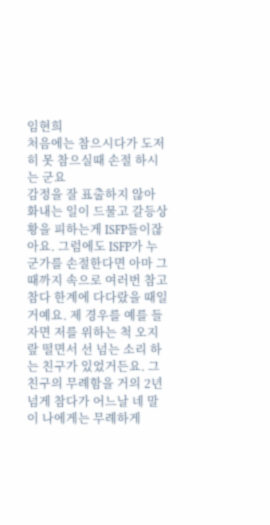임현희
처음에는 참으시다가 도저히 못 참으실때 손절 하시는 군요
감정을 잘 표출하지 않아 화내는 일이 드물고 갈등상황을 피하는게 ISFP들이잖아요. 그럼에도 ISFP가 누군가를 손절한다면 아마 그때까지 속으로 여러번 참고참다 한계에 다다랐을 때일거예요. 제 경우를 예를 들자면 저를 위하는 척 오지랖 떨면서 선 넘는 소리 하는 친구가 있었거든요. 그 친구의 무례함을 거의 2년 넘게 참다가 어느날 네 말이 나에게는 무례하게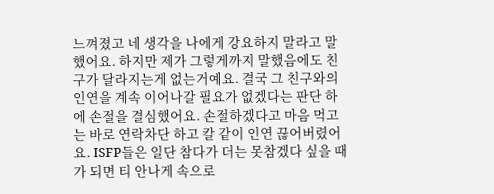느껴졌고 네 생각을 나에게 강요하지 말라고 말했어요. 하지만 제가 그렇게까지 말했음에도 친구가 달라지는게 없는거예요. 결국 그 친구와의 인연을 계속 이어나갈 필요가 없겠다는 판단 하에 손절을 결심했어요. 손절하겠다고 마음 먹고는 바로 연락차단 하고 칼 같이 인연 끊어버렸어요. ISFP들은 일단 참다가 더는 못참겠다 싶을 때가 되면 티 안나게 속으로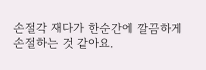손절각 재다가 한순간에 깔끔하게 손절하는 것 같아요.